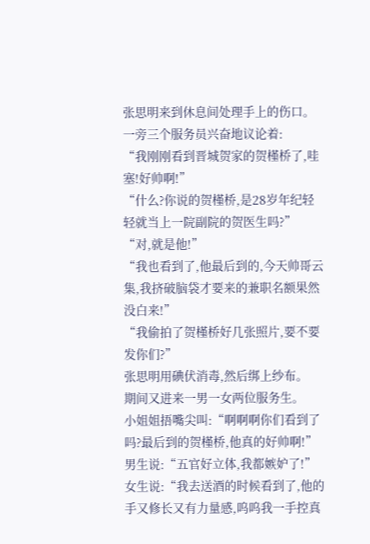张思明来到休息间处理手上的伤口。
一旁三个服务员兴奋地议论着:
“我刚刚看到晋城贺家的贺槿桥了,哇塞!好帅啊!”
“什么?你说的贺槿桥,是28岁年纪轻轻就当上一院副院的贺医生吗?”
“对,就是他!”
“我也看到了,他最后到的,今天帅哥云集,我挤破脑袋才要来的兼职名额果然没白来!”
“我偷拍了贺槿桥好几张照片,要不要发你们?”
张思明用碘伏消毒,然后绑上纱布。
期间又进来一男一女两位服务生。
小姐姐捂嘴尖叫:“啊啊啊你们看到了吗?最后到的贺槿桥,他真的好帅啊!”
男生说:“五官好立体,我都嫉妒了!”
女生说:“我去送酒的时候看到了,他的手又修长又有力量感,呜呜我一手控真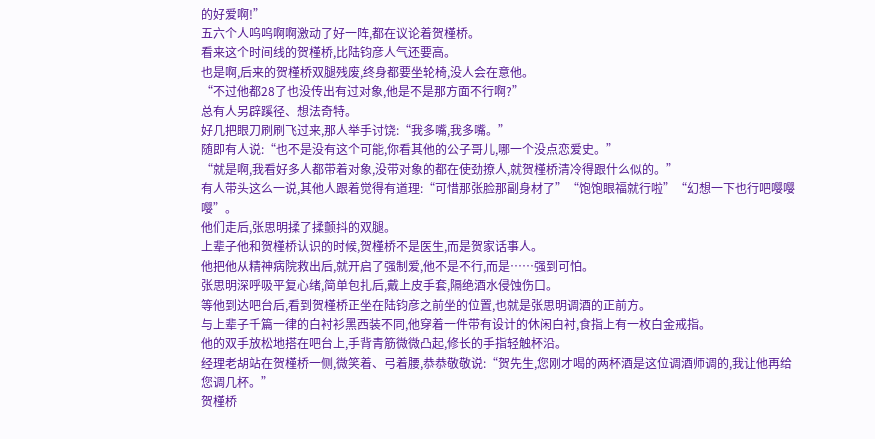的好爱啊!”
五六个人呜呜啊啊激动了好一阵,都在议论着贺槿桥。
看来这个时间线的贺槿桥,比陆钧彦人气还要高。
也是啊,后来的贺槿桥双腿残废,终身都要坐轮椅,没人会在意他。
“不过他都28了也没传出有过对象,他是不是那方面不行啊?”
总有人另辟蹊径、想法奇特。
好几把眼刀刷刷飞过来,那人举手讨饶:“我多嘴,我多嘴。”
随即有人说:“也不是没有这个可能,你看其他的公子哥儿,哪一个没点恋爱史。”
“就是啊,我看好多人都带着对象,没带对象的都在使劲撩人,就贺槿桥清冷得跟什么似的。”
有人带头这么一说,其他人跟着觉得有道理:“可惜那张脸那副身材了”“饱饱眼福就行啦”“幻想一下也行吧嘤嘤嘤”。
他们走后,张思明揉了揉颤抖的双腿。
上辈子他和贺槿桥认识的时候,贺槿桥不是医生,而是贺家话事人。
他把他从精神病院救出后,就开启了强制爱,他不是不行,而是……强到可怕。
张思明深呼吸平复心绪,简单包扎后,戴上皮手套,隔绝酒水侵蚀伤口。
等他到达吧台后,看到贺槿桥正坐在陆钧彦之前坐的位置,也就是张思明调酒的正前方。
与上辈子千篇一律的白衬衫黑西装不同,他穿着一件带有设计的休闲白衬,食指上有一枚白金戒指。
他的双手放松地搭在吧台上,手背青筋微微凸起,修长的手指轻触杯沿。
经理老胡站在贺槿桥一侧,微笑着、弓着腰,恭恭敬敬说:“贺先生,您刚才喝的两杯酒是这位调酒师调的,我让他再给您调几杯。”
贺槿桥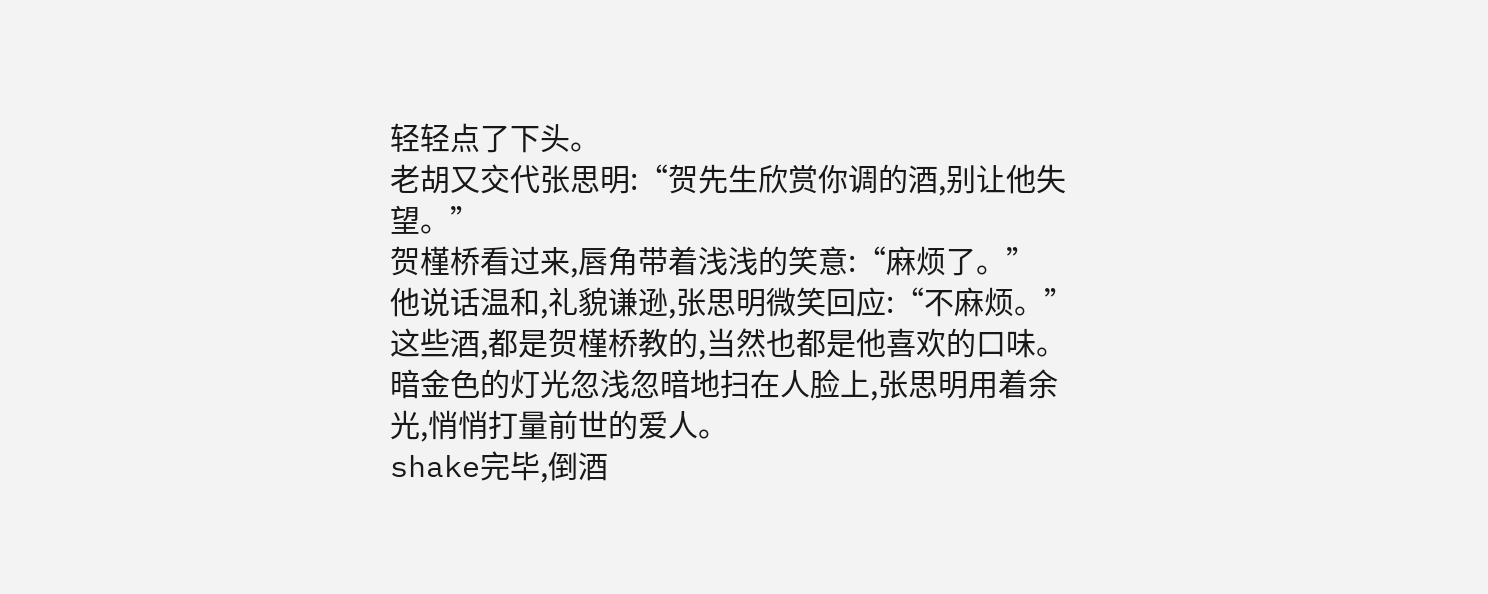轻轻点了下头。
老胡又交代张思明:“贺先生欣赏你调的酒,别让他失望。”
贺槿桥看过来,唇角带着浅浅的笑意:“麻烦了。”
他说话温和,礼貌谦逊,张思明微笑回应:“不麻烦。”
这些酒,都是贺槿桥教的,当然也都是他喜欢的口味。
暗金色的灯光忽浅忽暗地扫在人脸上,张思明用着余光,悄悄打量前世的爱人。
shake完毕,倒酒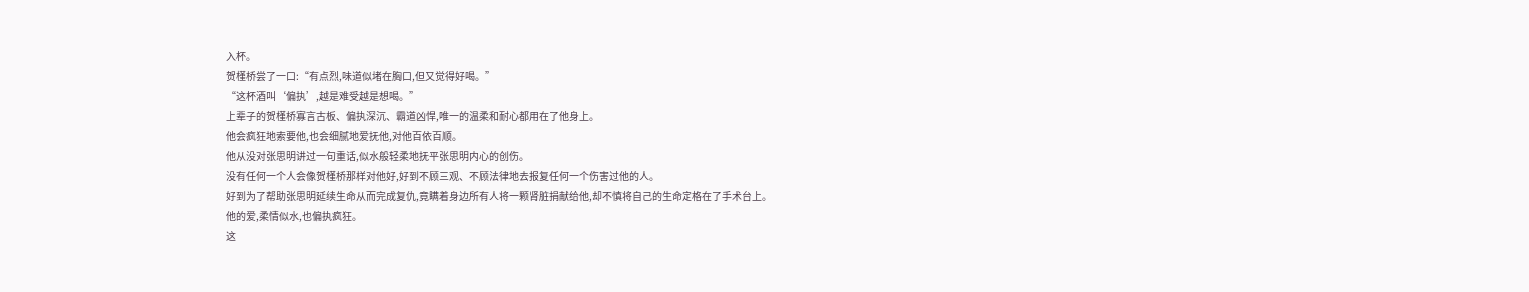入杯。
贺槿桥尝了一口:“有点烈,味道似堵在胸口,但又觉得好喝。”
“这杯酒叫‘偏执’,越是难受越是想喝。”
上辈子的贺槿桥寡言古板、偏执深沉、霸道凶悍,唯一的温柔和耐心都用在了他身上。
他会疯狂地索要他,也会细腻地爱抚他,对他百依百顺。
他从没对张思明讲过一句重话,似水般轻柔地抚平张思明内心的创伤。
没有任何一个人会像贺槿桥那样对他好,好到不顾三观、不顾法律地去报复任何一个伤害过他的人。
好到为了帮助张思明延续生命从而完成复仇,竟瞒着身边所有人将一颗肾脏捐献给他,却不慎将自己的生命定格在了手术台上。
他的爱,柔情似水,也偏执疯狂。
这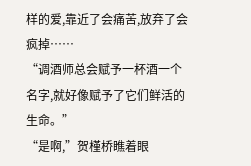样的爱,靠近了会痛苦,放弃了会疯掉……
“调酒师总会赋予一杯酒一个名字,就好像赋予了它们鲜活的生命。”
“是啊,”贺槿桥瞧着眼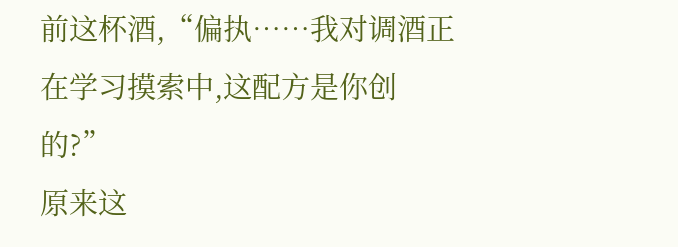前这杯酒,“偏执……我对调酒正在学习摸索中,这配方是你创的?”
原来这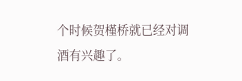个时候贺槿桥就已经对调酒有兴趣了。